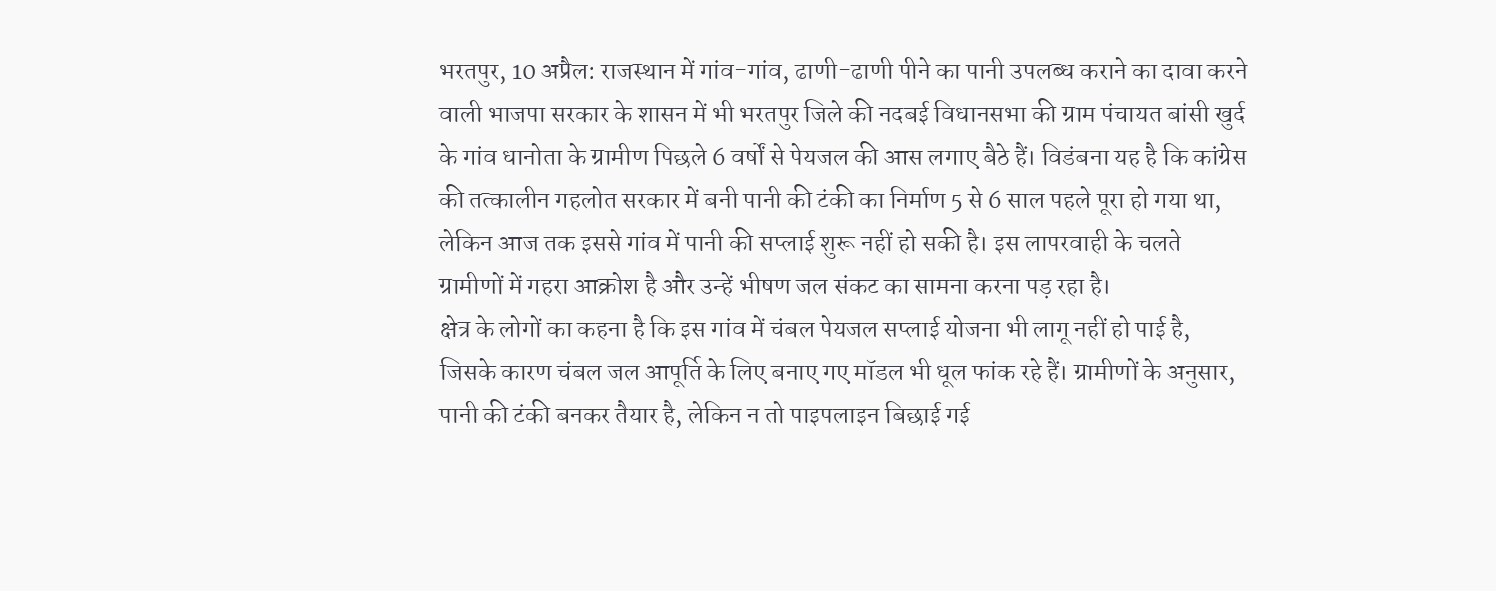भरतपुर, 10 अप्रैल: राजस्थान में गांव-गांव, ढाणी-ढाणी पीने का पानी उपलब्ध कराने का दावा करने वाली भाजपा सरकार के शासन में भी भरतपुर जिले की नदबई विधानसभा की ग्राम पंचायत बांसी खुर्द के गांव धानोता के ग्रामीण पिछले 6 वर्षों से पेयजल की आस लगाए बैठे हैं। विडंबना यह है कि कांग्रेस की तत्कालीन गहलोत सरकार में बनी पानी की टंकी का निर्माण 5 से 6 साल पहले पूरा हो गया था, लेकिन आज तक इससे गांव में पानी की सप्लाई शुरू नहीं हो सकी है। इस लापरवाही के चलते ग्रामीणों में गहरा आक्रोश है और उन्हें भीषण जल संकट का सामना करना पड़ रहा है।
क्षेत्र के लोगों का कहना है कि इस गांव में चंबल पेयजल सप्लाई योजना भी लागू नहीं हो पाई है, जिसके कारण चंबल जल आपूर्ति के लिए बनाए गए मॉडल भी धूल फांक रहे हैं। ग्रामीणों के अनुसार, पानी की टंकी बनकर तैयार है, लेकिन न तो पाइपलाइन बिछाई गई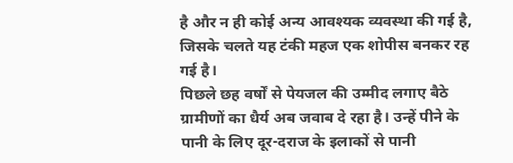है और न ही कोई अन्य आवश्यक व्यवस्था की गई है, जिसके चलते यह टंकी महज एक शोपीस बनकर रह गई है।
पिछले छह वर्षों से पेयजल की उम्मीद लगाए बैठे ग्रामीणों का धैर्य अब जवाब दे रहा है। उन्हें पीने के पानी के लिए दूर-दराज के इलाकों से पानी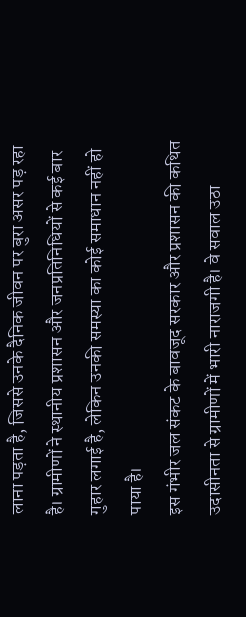लाना पड़ता है, जिससे उनके दैनिक जीवन पर बुरा असर पड़ रहा है। ग्रामीणों ने स्थानीय प्रशासन और जनप्रतिनिधियों से कई बार गुहार लगाई है, लेकिन उनकी समस्या का कोई समाधान नहीं हो पाया है।
इस गंभीर जल संकट के बावजूद सरकार और प्रशासन की कथित उदासीनता से ग्रामीणों में भारी नाराजगी है। वे सवाल उठा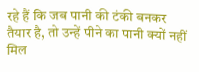रहे हैं कि जब पानी की टंकी बनकर तैयार है, तो उन्हें पीने का पानी क्यों नहीं मिल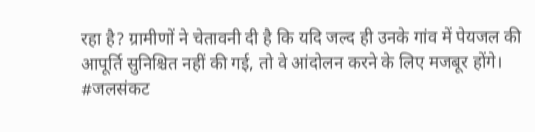रहा है? ग्रामीणों ने चेतावनी दी है कि यदि जल्द ही उनके गांव में पेयजल की आपूर्ति सुनिश्चित नहीं की गई, तो वे आंदोलन करने के लिए मजबूर होंगे।
#जलसंकट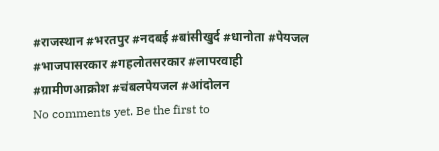#राजस्थान #भरतपुर #नदबई #बांसीखुर्द #धानोता #पेयजल #भाजपासरकार #गहलोतसरकार #लापरवाही #ग्रामीणआक्रोश #चंबलपेयजल #आंदोलन
No comments yet. Be the first to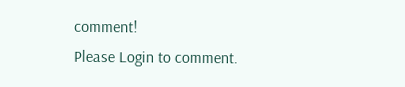comment!
Please Login to comment.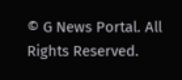© G News Portal. All Rights Reserved.